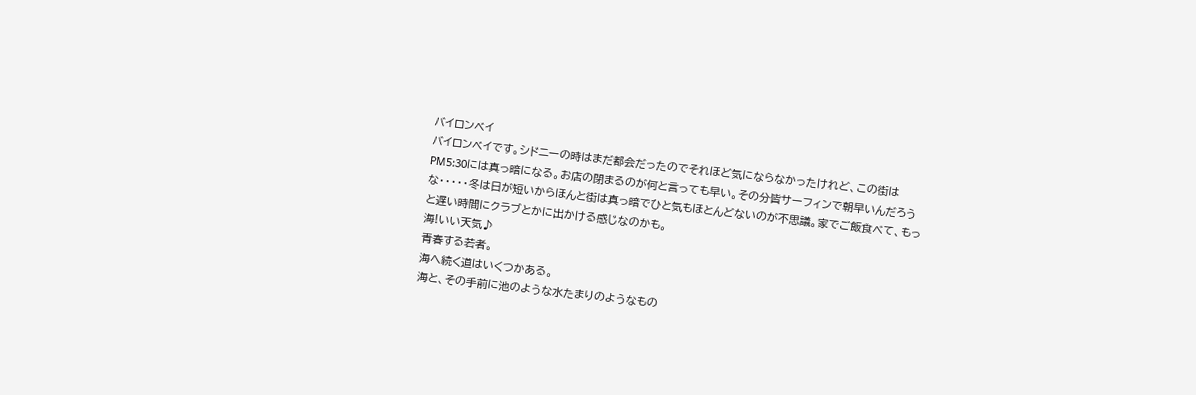バイロンベイ
バイロンベイです。シドニーの時はまだ都会だったのでそれほど気にならなかったけれど、この街はPM5:30には真っ暗になる。お店の閉まるのが何と言っても早い。その分皆サーフィンで朝早いんだろうな・・・・・冬は日が短いからほんと街は真っ暗でひと気もほとんどないのが不思議。家でご飯食べて、もっと遅い時間にクラブとかに出かける感じなのかも。
海!いい天気♪
青春する若者。
海へ続く道はいくつかある。
海と、その手前に池のような水たまりのようなもの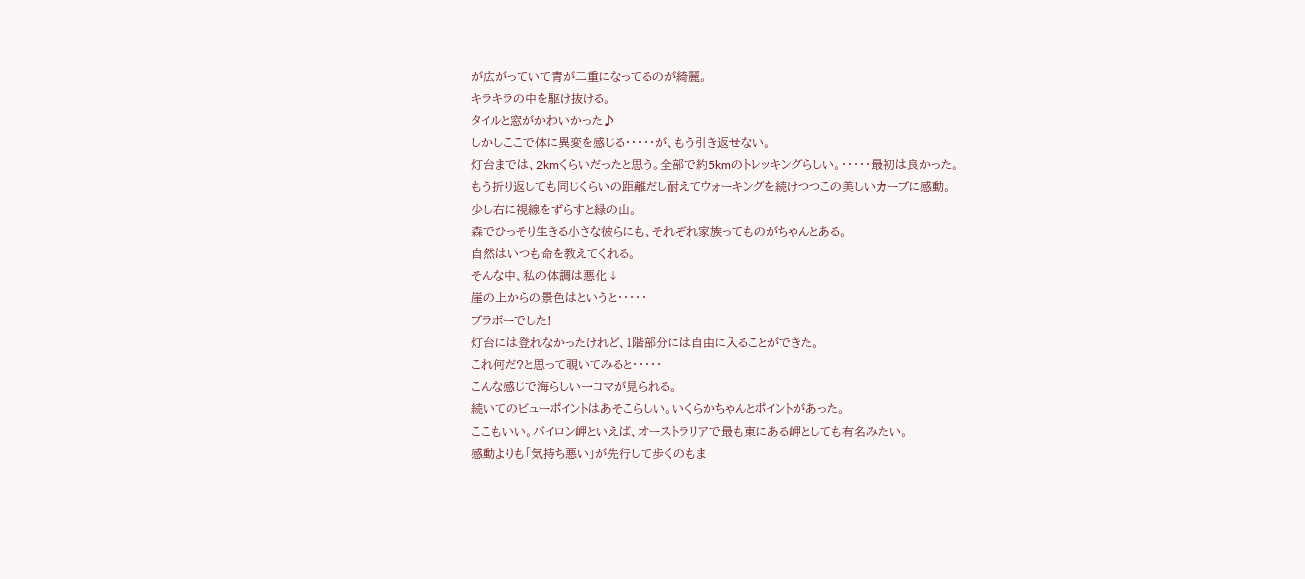が広がっていて青が二重になってるのが綺麗。
キラキラの中を駆け抜ける。
タイルと窓がかわいかった♪
しかしここで体に異変を感じる・・・・・が、もう引き返せない。
灯台までは、2kmくらいだったと思う。全部で約5kmのトレッキングらしい。・・・・・最初は良かった。
もう折り返しても同じくらいの距離だし耐えてウォーキングを続けつつこの美しいカーブに感動。
少し右に視線をずらすと緑の山。
森でひっそり生きる小さな彼らにも、それぞれ家族ってものがちゃんとある。
自然はいつも命を教えてくれる。
そんな中、私の体調は悪化↓
崖の上からの景色はというと・・・・・
ブラボーでした!
灯台には登れなかったけれど、1階部分には自由に入ることができた。
これ何だ?と思って覗いてみると・・・・・
こんな感じで海らしい一コマが見られる。
続いてのビューポイントはあそこらしい。いくらかちゃんとポイントがあった。
ここもいい。バイロン岬といえば、オーストラリアで最も東にある岬としても有名みたい。
感動よりも「気持ち悪い」が先行して歩くのもま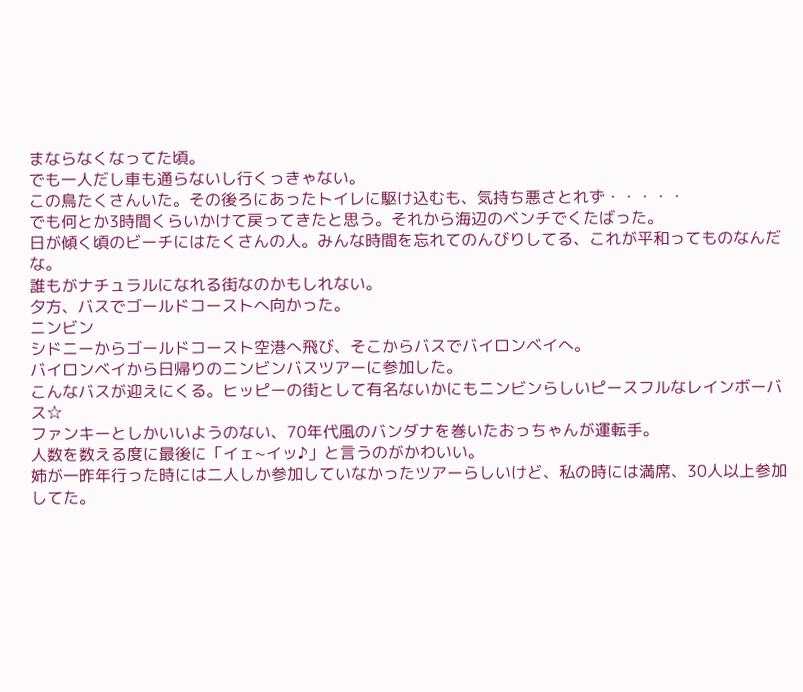まならなくなってた頃。
でも一人だし車も通らないし行くっきゃない。
この鳥たくさんいた。その後ろにあったトイレに駆け込むも、気持ち悪さとれず・・・・・
でも何とか3時間くらいかけて戻ってきたと思う。それから海辺のベンチでくたばった。
日が傾く頃のビーチにはたくさんの人。みんな時間を忘れてのんびりしてる、これが平和ってものなんだな。
誰もがナチュラルになれる街なのかもしれない。
夕方、バスでゴールドコーストへ向かった。
ニンビン
シドニーからゴールドコースト空港へ飛び、そこからバスでバイロンベイへ。
バイロンベイから日帰りのニンビンバスツアーに参加した。
こんなバスが迎えにくる。ヒッピーの街として有名ないかにもニンビンらしいピースフルなレインボーバス☆
ファンキーとしかいいようのない、70年代風のバンダナを巻いたおっちゃんが運転手。
人数を数える度に最後に「イェ~イッ♪」と言うのがかわいい。
姉が一昨年行った時には二人しか参加していなかったツアーらしいけど、私の時には満席、30人以上参加してた。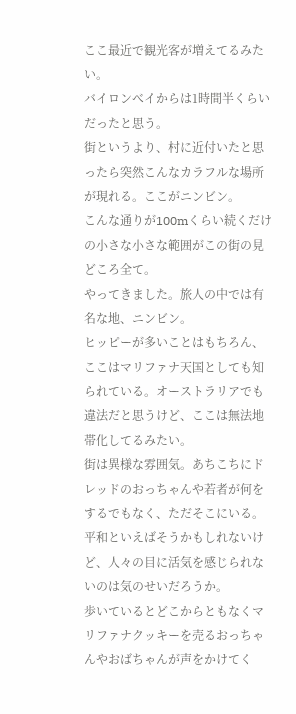ここ最近で観光客が増えてるみたい。
バイロンべイからは1時間半くらいだったと思う。
街というより、村に近付いたと思ったら突然こんなカラフルな場所が現れる。ここがニンビン。
こんな通りが100mくらい続くだけの小さな小さな範囲がこの街の見どころ全て。
やってきました。旅人の中では有名な地、ニンビン。
ヒッピーが多いことはもちろん、ここはマリファナ天国としても知られている。オーストラリアでも違法だと思うけど、ここは無法地帯化してるみたい。
街は異様な雰囲気。あちこちにドレッドのおっちゃんや若者が何をするでもなく、ただそこにいる。
平和といえばそうかもしれないけど、人々の目に活気を感じられないのは気のせいだろうか。
歩いているとどこからともなくマリファナクッキーを売るおっちゃんやおばちゃんが声をかけてく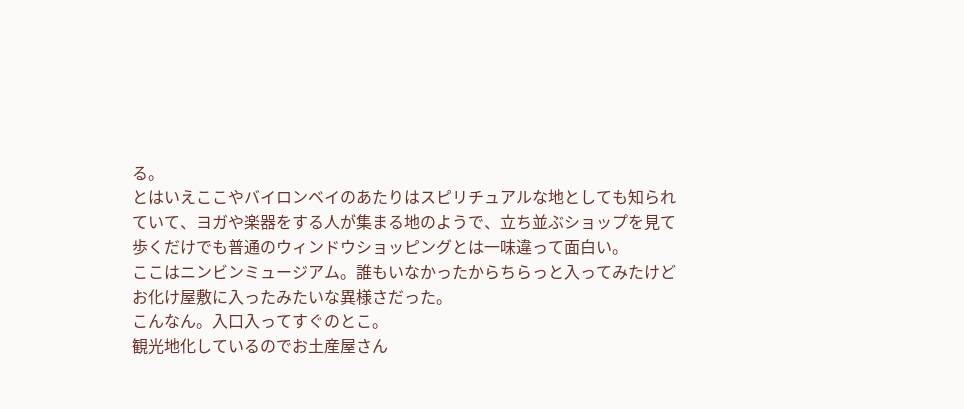る。
とはいえここやバイロンベイのあたりはスピリチュアルな地としても知られていて、ヨガや楽器をする人が集まる地のようで、立ち並ぶショップを見て歩くだけでも普通のウィンドウショッピングとは一味違って面白い。
ここはニンビンミュージアム。誰もいなかったからちらっと入ってみたけどお化け屋敷に入ったみたいな異様さだった。
こんなん。入口入ってすぐのとこ。
観光地化しているのでお土産屋さん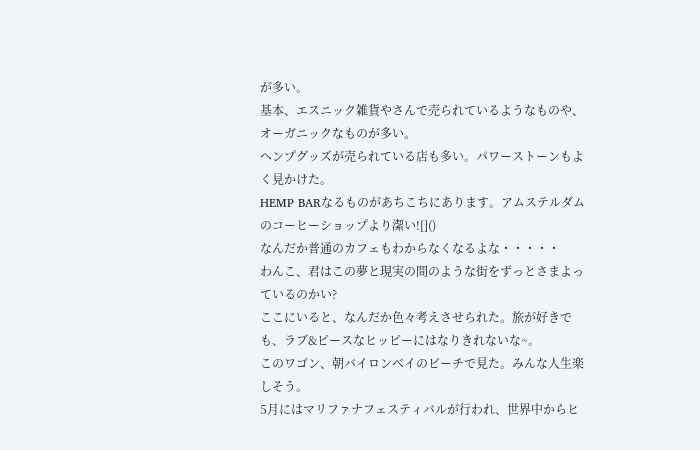が多い。
基本、エスニック雑貨やさんで売られているようなものや、オーガニックなものが多い。
ヘンプグッズが売られている店も多い。パワーストーンもよく見かけた。
HEMP BARなるものがあちこちにあります。アムステルダムのコーヒーショップより潔い![]()
なんだか普通のカフェもわからなくなるよな・・・・・
わんこ、君はこの夢と現実の間のような街をずっとさまよっているのかい?
ここにいると、なんだか色々考えさせられた。旅が好きでも、ラブ&ピースなヒッピーにはなりきれないな~。
このワゴン、朝バイロンベイのビーチで見た。みんな人生楽しそう。
5月にはマリファナフェスティバルが行われ、世界中からヒ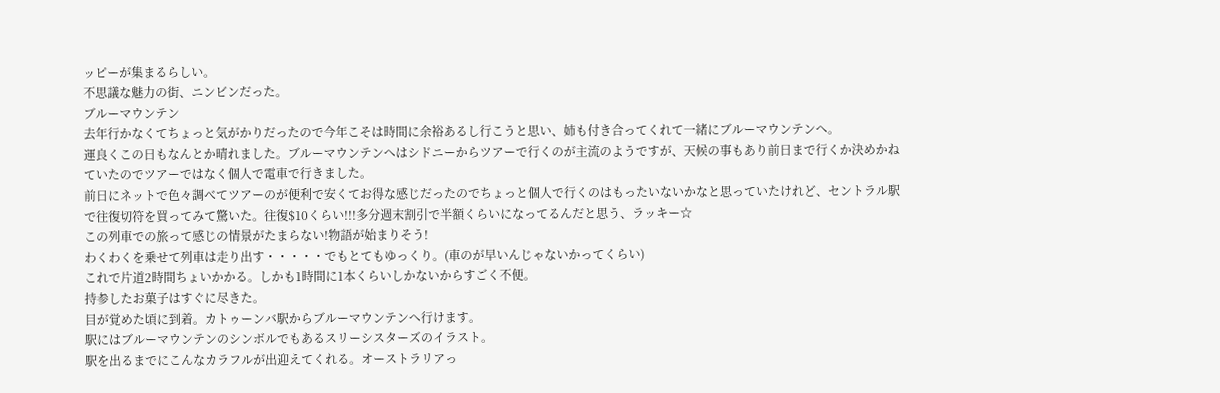ッピーが集まるらしい。
不思議な魅力の街、ニンビンだった。
ブルーマウンテン
去年行かなくてちょっと気がかりだったので今年こそは時間に余裕あるし行こうと思い、姉も付き合ってくれて一緒にブルーマウンテンへ。
運良くこの日もなんとか晴れました。ブルーマウンテンへはシドニーからツアーで行くのが主流のようですが、天候の事もあり前日まで行くか決めかねていたのでツアーではなく個人で電車で行きました。
前日にネットで色々調べてツアーのが便利で安くてお得な感じだったのでちょっと個人で行くのはもったいないかなと思っていたけれど、セントラル駅で往復切符を買ってみて驚いた。往復$10くらい!!!多分週末割引で半額くらいになってるんだと思う、ラッキー☆
この列車での旅って感じの情景がたまらない!物語が始まりそう!
わくわくを乗せて列車は走り出す・・・・・でもとてもゆっくり。(車のが早いんじゃないかってくらい)
これで片道2時間ちょいかかる。しかも1時間に1本くらいしかないからすごく不便。
持参したお菓子はすぐに尽きた。
目が覚めた頃に到着。カトゥーンバ駅からブルーマウンテンへ行けます。
駅にはブルーマウンテンのシンボルでもあるスリーシスターズのイラスト。
駅を出るまでにこんなカラフルが出迎えてくれる。オーストラリアっ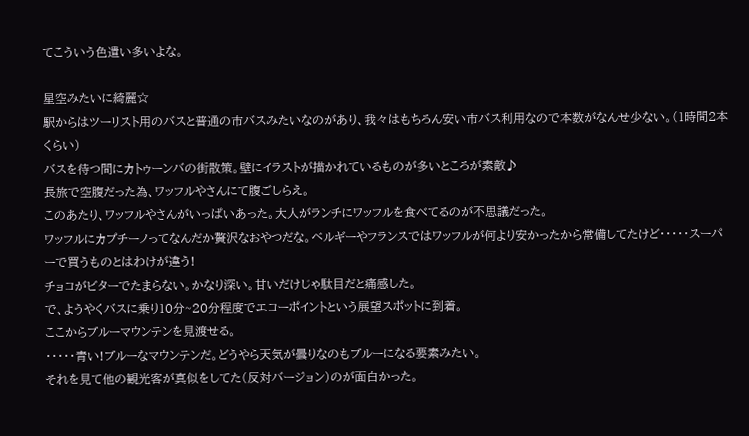てこういう色遣い多いよな。

星空みたいに綺麗☆
駅からはツーリスト用のバスと普通の市バスみたいなのがあり、我々はもちろん安い市バス利用なので本数がなんせ少ない。(1時間2本くらい)
バスを待つ間にカトゥーンバの街散策。壁にイラストが描かれているものが多いところが素敵♪
長旅で空腹だった為、ワッフルやさんにて腹ごしらえ。
このあたり、ワッフルやさんがいっぱいあった。大人がランチにワッフルを食べてるのが不思議だった。
ワッフルにカプチーノってなんだか贅沢なおやつだな。ベルギーやフランスではワッフルが何より安かったから常備してたけど・・・・・スーパーで買うものとはわけが違う!
チョコがビターでたまらない。かなり深い。甘いだけじゃ駄目だと痛感した。
で、ようやくバスに乗り10分~20分程度でエコーポイントという展望スポットに到着。
ここからブルーマウンテンを見渡せる。
・・・・・青い!ブルーなマウンテンだ。どうやら天気が曇りなのもブルーになる要素みたい。
それを見て他の観光客が真似をしてた(反対バージョン)のが面白かった。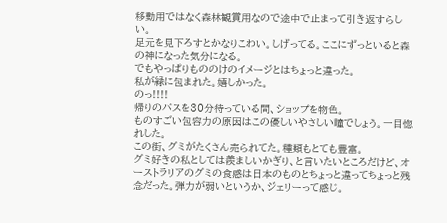移動用ではなく森林観賞用なので途中で止まって引き返すらしい。
足元を見下ろすとかなりこわい。しげってる。ここにずっといると森の神になった気分になる。
でもやっぱりもののけのイメージとはちょっと違った。
私が緑に包まれた。嬉しかった。
のっ!!!!
帰りのバスを30分待っている間、ショップを物色。
ものすごい包容力の原因はこの優しいやさしい瞳でしょう。一目惚れした。
この街、グミがたくさん売られてた。種類もとても豊富。
グミ好きの私としては羨ましいかぎり、と言いたいところだけど、オーストラリアのグミの食感は日本のものとちょっと違ってちょっと残念だった。弾力が弱いというか、ジェリーって感じ。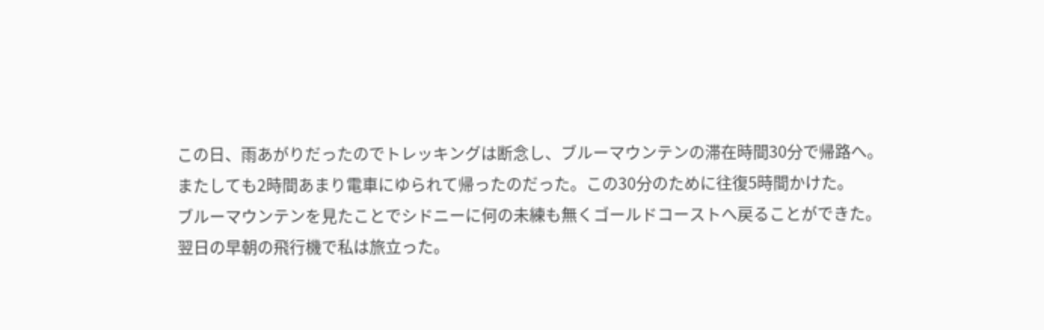この日、雨あがりだったのでトレッキングは断念し、ブルーマウンテンの滞在時間30分で帰路へ。
またしても2時間あまり電車にゆられて帰ったのだった。この30分のために往復5時間かけた。
ブルーマウンテンを見たことでシドニーに何の未練も無くゴールドコーストへ戻ることができた。
翌日の早朝の飛行機で私は旅立った。